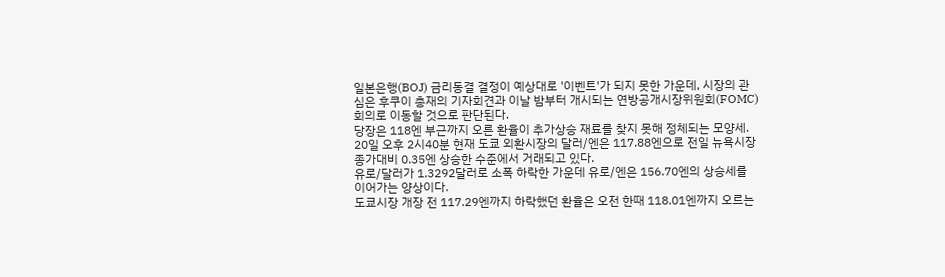일본은행(BOJ) 금리동결 결정이 예상대로 '이벤트'가 되지 못한 가운데, 시장의 관심은 후쿠이 총재의 기자회견과 이날 밤부터 개시되는 연방공개시장위원회(FOMC)회의로 이동할 것으로 판단된다.
당장은 118엔 부근까지 오른 환율이 추가상승 재료를 찾지 못해 정체되는 모양세.
20일 오후 2시40분 현재 도쿄 외환시장의 달러/엔은 117.88엔으로 전일 뉴욕시장 종가대비 0.35엔 상승한 수준에서 거래되고 있다.
유로/달러가 1.3292달러로 소폭 하락한 가운데 유로/엔은 156.70엔의 상승세를 이어가는 양상이다.
도쿄시장 개장 전 117.29엔까지 하락했던 환율은 오전 한때 118.01엔까지 오르는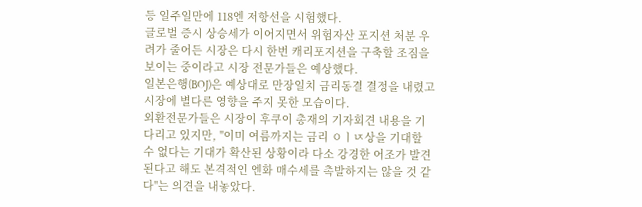등 일주일만에 118엔 저항선을 시험했다.
글로벌 증시 상승세가 이어지면서 위험자산 포지션 처분 우려가 줄어든 시장은 다시 한번 캐리포지션을 구축할 조짐을 보이는 중이라고 시장 전문가들은 예상했다.
일본은행(BOJ)은 예상대로 만장일치 금리동결 결정을 내렸고 시장에 별다른 영향을 주지 못한 모습이다.
외환전문가들은 시장이 후쿠이 총재의 기자회견 내용을 기다리고 있지만, "이미 여름까지는 금리 ㅇㅣㄵ상을 기대할 수 없다는 기대가 확산된 상황이라 다소 강경한 어조가 발견된다고 해도 본격적인 엔화 매수세를 촉발하지는 않을 것 같다"는 의견을 내놓았다.